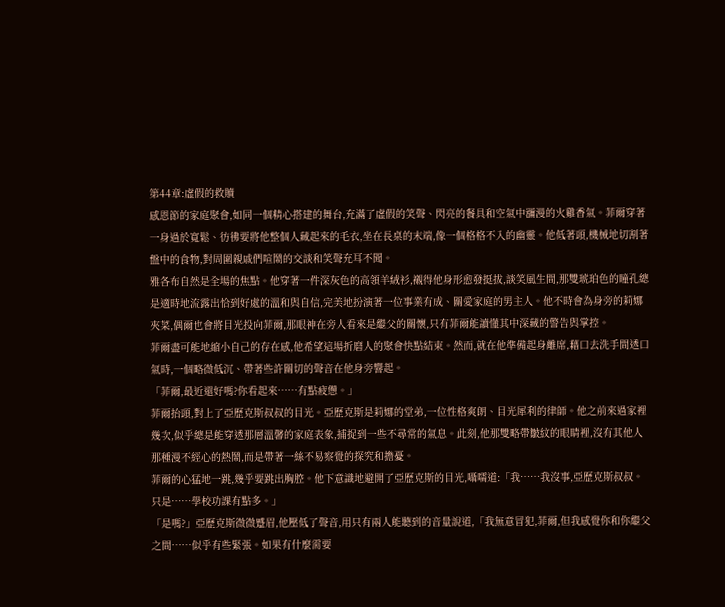第44章:虛假的救贖
感恩節的家庭聚會,如同一個精心搭建的舞台,充滿了虛假的笑聲、閃亮的餐具和空氣中瀰漫的火雞香氣。菲爾穿著一身過於寬鬆、彷彿要將他整個人藏起來的毛衣,坐在長桌的末端,像一個格格不入的幽靈。他低著頭,機械地切割著盤中的食物,對周圍親戚們喧鬧的交談和笑聲充耳不聞。
雅各布自然是全場的焦點。他穿著一件深灰色的高領羊絨衫,襯得他身形愈發挺拔,談笑風生間,那雙琥珀色的瞳孔總是適時地流露出恰到好處的溫和與自信,完美地扮演著一位事業有成、關愛家庭的男主人。他不時會為身旁的莉娜夾菜,偶爾也會將目光投向菲爾,那眼神在旁人看來是繼父的關懷,只有菲爾能讀懂其中深藏的警告與掌控。
菲爾盡可能地縮小自己的存在感,他希望這場折磨人的聚會快點結束。然而,就在他準備起身離席,藉口去洗手間透口氣時,一個略微低沉、帶著些許關切的聲音在他身旁響起。
「菲爾,最近還好嗎?你看起來……有點疲憊。」
菲爾抬頭,對上了亞歷克斯叔叔的目光。亞歷克斯是莉娜的堂弟,一位性格爽朗、目光犀利的律師。他之前來過家裡幾次,似乎總是能穿透那層溫馨的家庭表象,捕捉到一些不尋常的氣息。此刻,他那雙略帶皺紋的眼睛裡,沒有其他人那種漫不經心的熱鬧,而是帶著一絲不易察覺的探究和擔憂。
菲爾的心猛地一跳,幾乎要跳出胸腔。他下意識地避開了亞歷克斯的目光,囁嚅道:「我……我沒事,亞歷克斯叔叔。只是……學校功課有點多。」
「是嗎?」亞歷克斯微微蹙眉,他壓低了聲音,用只有兩人能聽到的音量說道,「我無意冒犯,菲爾,但我感覺你和你繼父之間……似乎有些緊張。如果有什麼需要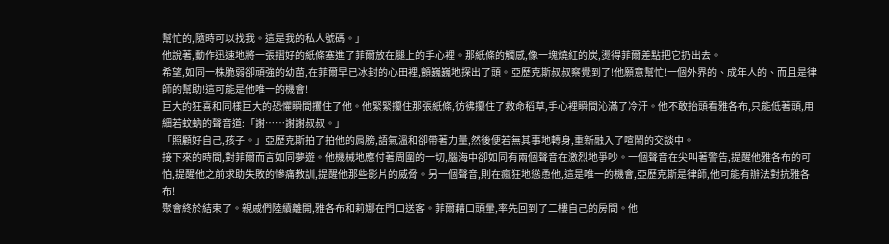幫忙的,隨時可以找我。這是我的私人號碼。」
他說著,動作迅速地將一張摺好的紙條塞進了菲爾放在腿上的手心裡。那紙條的觸感,像一塊燒紅的炭,燙得菲爾差點把它扔出去。
希望,如同一株脆弱卻頑強的幼苗,在菲爾早已冰封的心田裡,顫巍巍地探出了頭。亞歷克斯叔叔察覺到了!他願意幫忙!一個外界的、成年人的、而且是律師的幫助!這可能是他唯一的機會!
巨大的狂喜和同樣巨大的恐懼瞬間攫住了他。他緊緊攥住那張紙條,彷彿攥住了救命稻草,手心裡瞬間沁滿了冷汗。他不敢抬頭看雅各布,只能低著頭,用細若蚊蚋的聲音道:「謝……謝謝叔叔。」
「照顧好自己,孩子。」亞歷克斯拍了拍他的肩膀,語氣溫和卻帶著力量,然後便若無其事地轉身,重新融入了喧鬧的交談中。
接下來的時間,對菲爾而言如同夢遊。他機械地應付著周圍的一切,腦海中卻如同有兩個聲音在激烈地爭吵。一個聲音在尖叫著警告,提醒他雅各布的可怕,提醒他之前求助失敗的慘痛教訓,提醒他那些影片的威脅。另一個聲音,則在瘋狂地慫恿他,這是唯一的機會,亞歷克斯是律師,他可能有辦法對抗雅各布!
聚會終於結束了。親戚們陸續離開,雅各布和莉娜在門口送客。菲爾藉口頭暈,率先回到了二樓自己的房間。他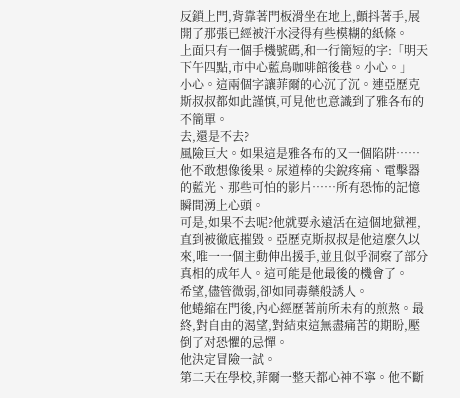反鎖上門,背靠著門板滑坐在地上,顫抖著手,展開了那張已經被汗水浸得有些模糊的紙條。
上面只有一個手機號碼,和一行簡短的字:「明天下午四點,市中心藍鳥咖啡館後巷。小心。」
小心。這兩個字讓菲爾的心沉了沉。連亞歷克斯叔叔都如此謹慎,可見他也意識到了雅各布的不簡單。
去,還是不去?
風險巨大。如果這是雅各布的又一個陷阱……他不敢想像後果。尿道棒的尖銳疼痛、電擊器的藍光、那些可怕的影片……所有恐怖的記憶瞬間湧上心頭。
可是,如果不去呢?他就要永遠活在這個地獄裡,直到被徹底摧毀。亞歷克斯叔叔是他這麼久以來,唯一一個主動伸出援手,並且似乎洞察了部分真相的成年人。這可能是他最後的機會了。
希望,儘管微弱,卻如同毒藥般誘人。
他蜷縮在門後,內心經歷著前所未有的煎熬。最終,對自由的渴望,對結束這無盡痛苦的期盼,壓倒了对恐懼的忌憚。
他決定冒險一試。
第二天在學校,菲爾一整天都心神不寧。他不斷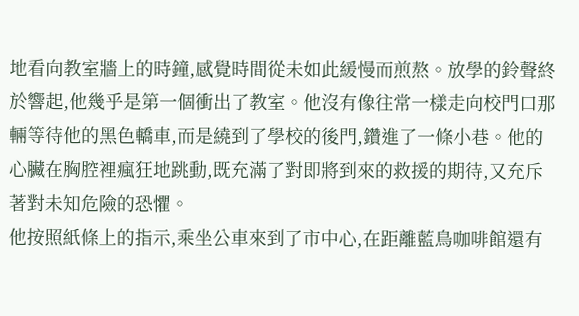地看向教室牆上的時鐘,感覺時間從未如此緩慢而煎熬。放學的鈴聲終於響起,他幾乎是第一個衝出了教室。他沒有像往常一樣走向校門口那輛等待他的黑色轎車,而是繞到了學校的後門,鑽進了一條小巷。他的心臟在胸腔裡瘋狂地跳動,既充滿了對即將到來的救援的期待,又充斥著對未知危險的恐懼。
他按照紙條上的指示,乘坐公車來到了市中心,在距離藍鳥咖啡館還有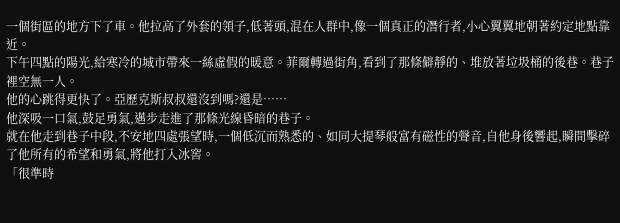一個街區的地方下了車。他拉高了外套的領子,低著頭,混在人群中,像一個真正的潛行者,小心翼翼地朝著約定地點靠近。
下午四點的陽光,給寒冷的城市帶來一絲虛假的暖意。菲爾轉過街角,看到了那條僻靜的、堆放著垃圾桶的後巷。巷子裡空無一人。
他的心跳得更快了。亞歷克斯叔叔還沒到嗎?還是……
他深吸一口氣,鼓足勇氣,邁步走進了那條光線昏暗的巷子。
就在他走到巷子中段,不安地四處張望時,一個低沉而熟悉的、如同大提琴般富有磁性的聲音,自他身後響起,瞬間擊碎了他所有的希望和勇氣,將他打入冰窖。
「很準時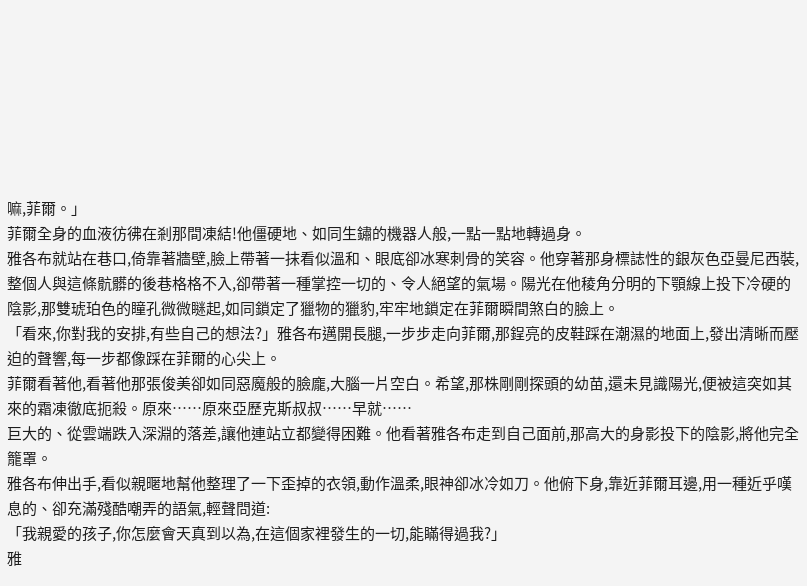嘛,菲爾。」
菲爾全身的血液彷彿在剎那間凍結!他僵硬地、如同生鏽的機器人般,一點一點地轉過身。
雅各布就站在巷口,倚靠著牆壁,臉上帶著一抹看似溫和、眼底卻冰寒刺骨的笑容。他穿著那身標誌性的銀灰色亞曼尼西裝,整個人與這條骯髒的後巷格格不入,卻帶著一種掌控一切的、令人絕望的氣場。陽光在他稜角分明的下顎線上投下冷硬的陰影,那雙琥珀色的瞳孔微微瞇起,如同鎖定了獵物的獵豹,牢牢地鎖定在菲爾瞬間煞白的臉上。
「看來,你對我的安排,有些自己的想法?」雅各布邁開長腿,一步步走向菲爾,那鋥亮的皮鞋踩在潮濕的地面上,發出清晰而壓迫的聲響,每一步都像踩在菲爾的心尖上。
菲爾看著他,看著他那張俊美卻如同惡魔般的臉龐,大腦一片空白。希望,那株剛剛探頭的幼苗,還未見識陽光,便被這突如其來的霜凍徹底扼殺。原來……原來亞歷克斯叔叔……早就……
巨大的、從雲端跌入深淵的落差,讓他連站立都變得困難。他看著雅各布走到自己面前,那高大的身影投下的陰影,將他完全籠罩。
雅各布伸出手,看似親暱地幫他整理了一下歪掉的衣領,動作溫柔,眼神卻冰冷如刀。他俯下身,靠近菲爾耳邊,用一種近乎嘆息的、卻充滿殘酷嘲弄的語氣,輕聲問道:
「我親愛的孩子,你怎麼會天真到以為,在這個家裡發生的一切,能瞞得過我?」
雅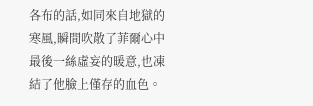各布的話,如同來自地獄的寒風,瞬間吹散了菲爾心中最後一絲虛妄的暖意,也凍結了他臉上僅存的血色。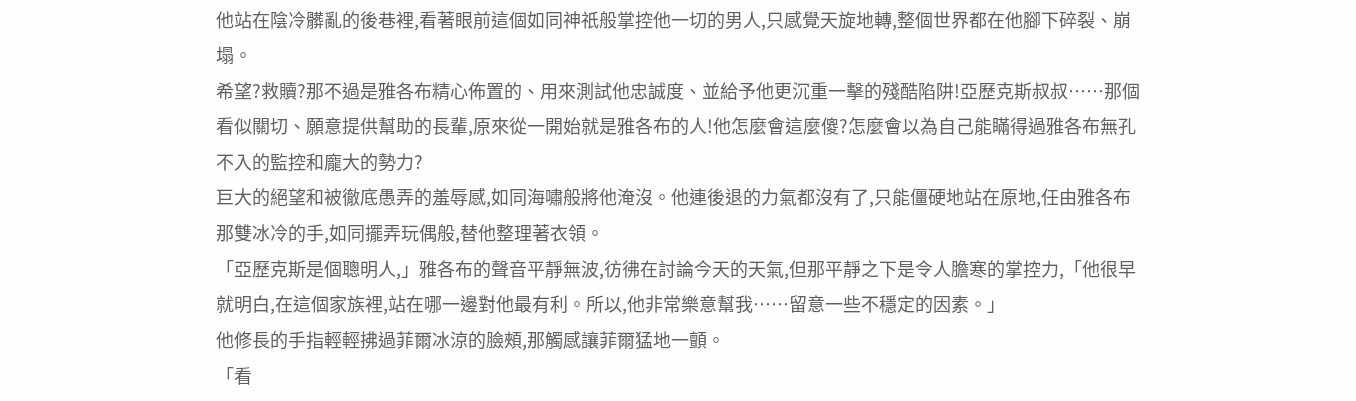他站在陰冷髒亂的後巷裡,看著眼前這個如同神祇般掌控他一切的男人,只感覺天旋地轉,整個世界都在他腳下碎裂、崩塌。
希望?救贖?那不過是雅各布精心佈置的、用來測試他忠誠度、並給予他更沉重一擊的殘酷陷阱!亞歷克斯叔叔……那個看似關切、願意提供幫助的長輩,原來從一開始就是雅各布的人!他怎麼會這麼傻?怎麼會以為自己能瞞得過雅各布無孔不入的監控和龐大的勢力?
巨大的絕望和被徹底愚弄的羞辱感,如同海嘯般將他淹沒。他連後退的力氣都沒有了,只能僵硬地站在原地,任由雅各布那雙冰冷的手,如同擺弄玩偶般,替他整理著衣領。
「亞歷克斯是個聰明人,」雅各布的聲音平靜無波,彷彿在討論今天的天氣,但那平靜之下是令人膽寒的掌控力,「他很早就明白,在這個家族裡,站在哪一邊對他最有利。所以,他非常樂意幫我……留意一些不穩定的因素。」
他修長的手指輕輕拂過菲爾冰涼的臉頰,那觸感讓菲爾猛地一顫。
「看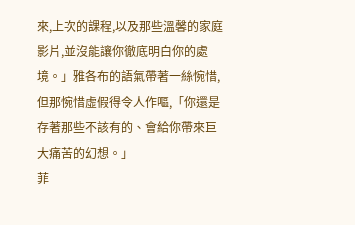來,上次的課程,以及那些溫馨的家庭影片,並沒能讓你徹底明白你的處境。」雅各布的語氣帶著一絲惋惜,但那惋惜虛假得令人作嘔,「你還是存著那些不該有的、會給你帶來巨大痛苦的幻想。」
菲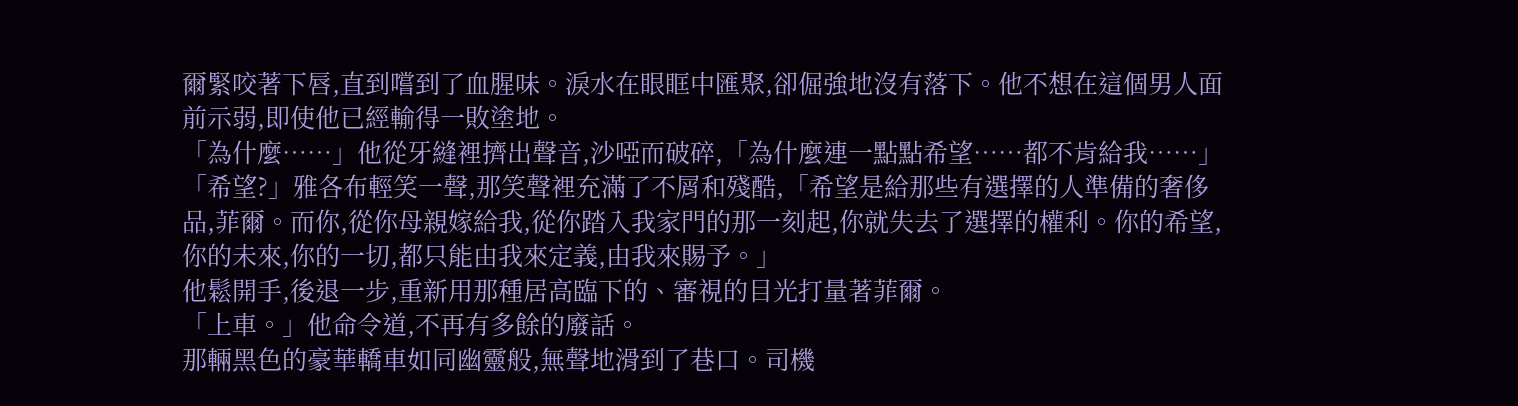爾緊咬著下唇,直到嚐到了血腥味。淚水在眼眶中匯聚,卻倔強地沒有落下。他不想在這個男人面前示弱,即使他已經輸得一敗塗地。
「為什麼……」他從牙縫裡擠出聲音,沙啞而破碎,「為什麼連一點點希望……都不肯給我……」
「希望?」雅各布輕笑一聲,那笑聲裡充滿了不屑和殘酷,「希望是給那些有選擇的人準備的奢侈品,菲爾。而你,從你母親嫁給我,從你踏入我家門的那一刻起,你就失去了選擇的權利。你的希望,你的未來,你的一切,都只能由我來定義,由我來賜予。」
他鬆開手,後退一步,重新用那種居高臨下的、審視的目光打量著菲爾。
「上車。」他命令道,不再有多餘的廢話。
那輛黑色的豪華轎車如同幽靈般,無聲地滑到了巷口。司機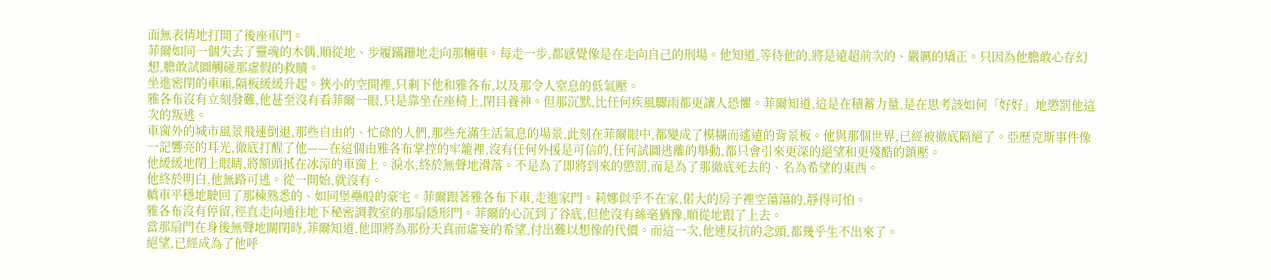面無表情地打開了後座車門。
菲爾如同一個失去了靈魂的木偶,順從地、步履蹣跚地走向那輛車。每走一步,都感覺像是在走向自己的刑場。他知道,等待他的,將是遠超前次的、嚴厲的矯正。只因為他膽敢心存幻想,膽敢試圖觸碰那虛假的救贖。
坐進密閉的車廂,隔板緩緩升起。狹小的空間裡,只剩下他和雅各布,以及那令人窒息的低氣壓。
雅各布沒有立刻發難,他甚至沒有看菲爾一眼,只是靠坐在座椅上,閉目養神。但那沉默,比任何疾風驟雨都更讓人恐懼。菲爾知道,這是在積蓄力量,是在思考該如何「好好」地懲罰他這次的叛逃。
車窗外的城市風景飛速倒退,那些自由的、忙碌的人們,那些充滿生活氣息的場景,此刻在菲爾眼中,都變成了模糊而遙遠的背景板。他與那個世界,已經被徹底隔絕了。亞歷克斯事件像一記響亮的耳光,徹底打醒了他——在這個由雅各布掌控的牢籠裡,沒有任何外援是可信的,任何試圖逃離的舉動,都只會引來更深的絕望和更殘酷的鎮壓。
他緩緩地閉上眼睛,將額頭抵在冰涼的車窗上。淚水,終於無聲地滑落。不是為了即將到來的懲罰,而是為了那徹底死去的、名為希望的東西。
他終於明白,他無路可逃。從一開始,就沒有。
轎車平穩地駛回了那棟熟悉的、如同堡壘般的豪宅。菲爾跟著雅各布下車,走進家門。莉娜似乎不在家,偌大的房子裡空蕩蕩的,靜得可怕。
雅各布沒有停留,徑直走向通往地下秘密調教室的那扇隱形門。菲爾的心沉到了谷底,但他沒有絲毫猶豫,順從地跟了上去。
當那扇門在身後無聲地關閉時,菲爾知道,他即將為那份天真而虛妄的希望,付出難以想像的代價。而這一次,他連反抗的念頭,都幾乎生不出來了。
絕望,已經成為了他呼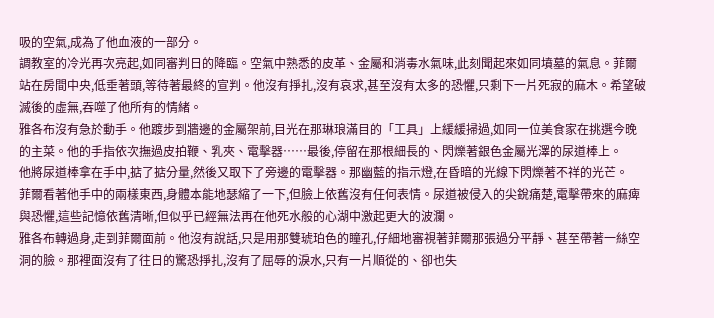吸的空氣,成為了他血液的一部分。
調教室的冷光再次亮起,如同審判日的降臨。空氣中熟悉的皮革、金屬和消毒水氣味,此刻聞起來如同墳墓的氣息。菲爾站在房間中央,低垂著頭,等待著最終的宣判。他沒有掙扎,沒有哀求,甚至沒有太多的恐懼,只剩下一片死寂的麻木。希望破滅後的虛無,吞噬了他所有的情緒。
雅各布沒有急於動手。他踱步到牆邊的金屬架前,目光在那琳琅滿目的「工具」上緩緩掃過,如同一位美食家在挑選今晚的主菜。他的手指依次撫過皮拍鞭、乳夾、電擊器……最後,停留在那根細長的、閃爍著銀色金屬光澤的尿道棒上。
他將尿道棒拿在手中,掂了掂分量,然後又取下了旁邊的電擊器。那幽藍的指示燈,在昏暗的光線下閃爍著不祥的光芒。
菲爾看著他手中的兩樣東西,身體本能地瑟縮了一下,但臉上依舊沒有任何表情。尿道被侵入的尖銳痛楚,電擊帶來的麻痺與恐懼,這些記憶依舊清晰,但似乎已經無法再在他死水般的心湖中激起更大的波瀾。
雅各布轉過身,走到菲爾面前。他沒有說話,只是用那雙琥珀色的瞳孔,仔細地審視著菲爾那張過分平靜、甚至帶著一絲空洞的臉。那裡面沒有了往日的驚恐掙扎,沒有了屈辱的淚水,只有一片順從的、卻也失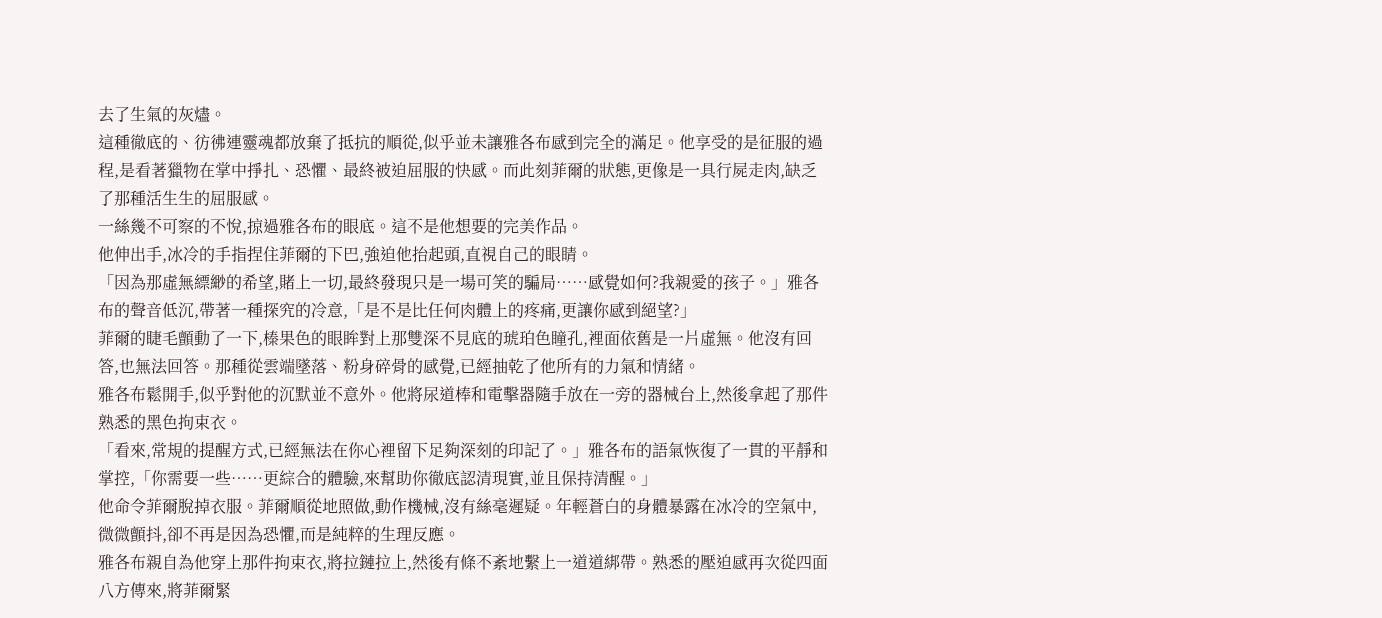去了生氣的灰燼。
這種徹底的、彷彿連靈魂都放棄了抵抗的順從,似乎並未讓雅各布感到完全的滿足。他享受的是征服的過程,是看著獵物在掌中掙扎、恐懼、最終被迫屈服的快感。而此刻菲爾的狀態,更像是一具行屍走肉,缺乏了那種活生生的屈服感。
一絲幾不可察的不悅,掠過雅各布的眼底。這不是他想要的完美作品。
他伸出手,冰冷的手指捏住菲爾的下巴,強迫他抬起頭,直視自己的眼睛。
「因為那虛無縹緲的希望,賭上一切,最終發現只是一場可笑的騙局……感覺如何?我親愛的孩子。」雅各布的聲音低沉,帶著一種探究的冷意,「是不是比任何肉體上的疼痛,更讓你感到絕望?」
菲爾的睫毛顫動了一下,榛果色的眼眸對上那雙深不見底的琥珀色瞳孔,裡面依舊是一片虛無。他沒有回答,也無法回答。那種從雲端墜落、粉身碎骨的感覺,已經抽乾了他所有的力氣和情緒。
雅各布鬆開手,似乎對他的沉默並不意外。他將尿道棒和電擊器隨手放在一旁的器械台上,然後拿起了那件熟悉的黑色拘束衣。
「看來,常規的提醒方式,已經無法在你心裡留下足夠深刻的印記了。」雅各布的語氣恢復了一貫的平靜和掌控,「你需要一些……更綜合的體驗,來幫助你徹底認清現實,並且保持清醒。」
他命令菲爾脫掉衣服。菲爾順從地照做,動作機械,沒有絲毫遲疑。年輕蒼白的身體暴露在冰冷的空氣中,微微顫抖,卻不再是因為恐懼,而是純粹的生理反應。
雅各布親自為他穿上那件拘束衣,將拉鏈拉上,然後有條不紊地繫上一道道綁帶。熟悉的壓迫感再次從四面八方傳來,將菲爾緊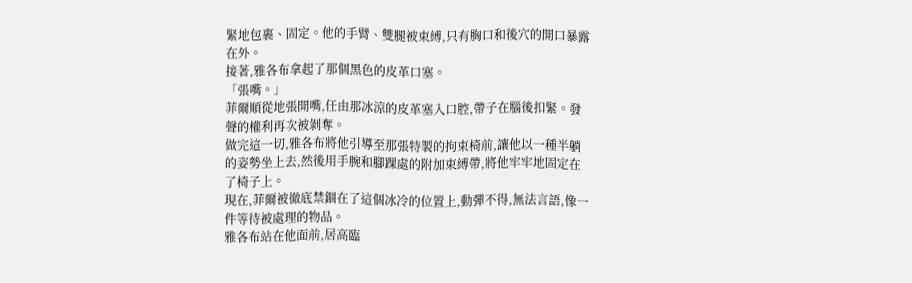緊地包裹、固定。他的手臂、雙腿被束縛,只有胸口和後穴的開口暴露在外。
接著,雅各布拿起了那個黑色的皮革口塞。
「張嘴。」
菲爾順從地張開嘴,任由那冰涼的皮革塞入口腔,帶子在腦後扣緊。發聲的權利再次被剝奪。
做完這一切,雅各布將他引導至那張特製的拘束椅前,讓他以一種半躺的姿勢坐上去,然後用手腕和腳踝處的附加束縛帶,將他牢牢地固定在了椅子上。
現在,菲爾被徹底禁錮在了這個冰冷的位置上,動彈不得,無法言語,像一件等待被處理的物品。
雅各布站在他面前,居高臨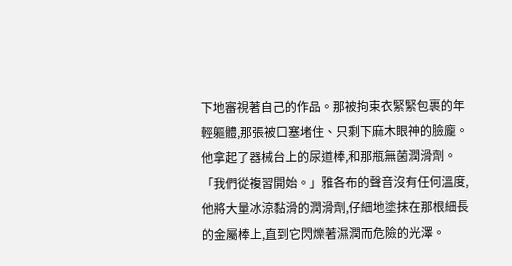下地審視著自己的作品。那被拘束衣緊緊包裹的年輕軀體,那張被口塞堵住、只剩下麻木眼神的臉龐。
他拿起了器械台上的尿道棒,和那瓶無菌潤滑劑。
「我們從複習開始。」雅各布的聲音沒有任何溫度,他將大量冰涼黏滑的潤滑劑,仔細地塗抹在那根細長的金屬棒上,直到它閃爍著濕潤而危險的光澤。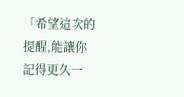「希望這次的提醒,能讓你記得更久一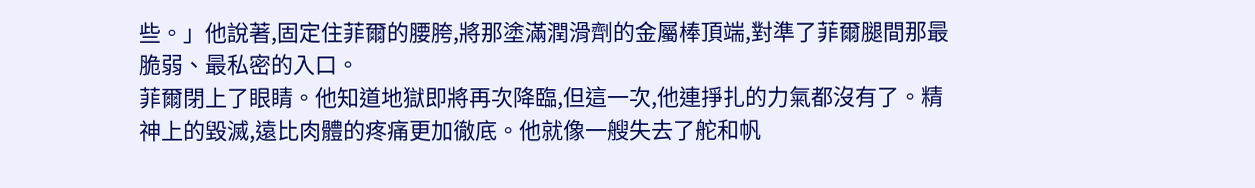些。」他說著,固定住菲爾的腰胯,將那塗滿潤滑劑的金屬棒頂端,對準了菲爾腿間那最脆弱、最私密的入口。
菲爾閉上了眼睛。他知道地獄即將再次降臨,但這一次,他連掙扎的力氣都沒有了。精神上的毀滅,遠比肉體的疼痛更加徹底。他就像一艘失去了舵和帆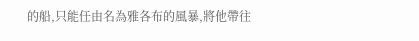的船,只能任由名為雅各布的風暴,將他帶往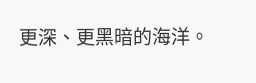更深、更黑暗的海洋。